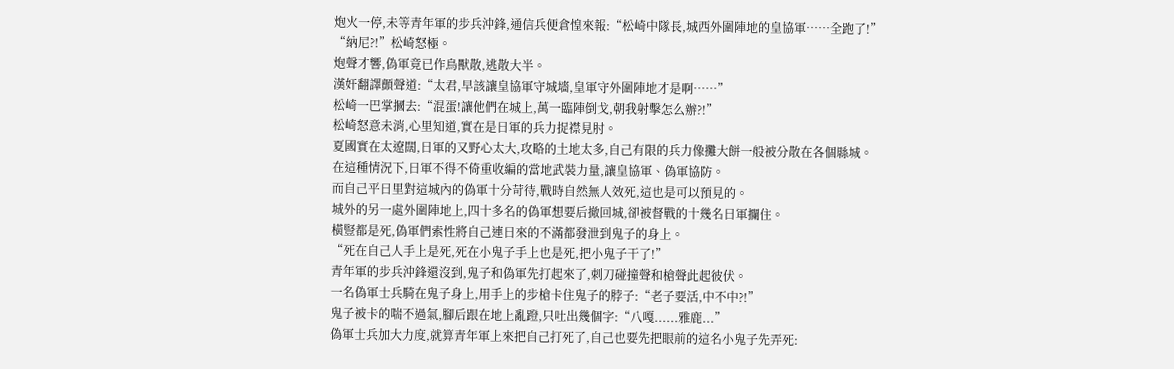炮火一停,未等青年軍的步兵沖鋒,通信兵便倉惶來報:“松崎中隊長,城西外圍陣地的皇協軍……全跑了!”
“納尼?!”松崎怒極。
炮聲才響,偽軍竟已作鳥獸散,逃散大半。
漢奸翻譯顫聲道:“太君,早該讓皇協軍守城墻,皇軍守外圍陣地才是啊……”
松崎一巴掌摑去:“混蛋!讓他們在城上,萬一臨陣倒戈,朝我射擊怎么辦?!”
松崎怒意未消,心里知道,實在是日軍的兵力捉襟見肘。
夏國實在太遼闊,日軍的又野心太大,攻略的土地太多,自己有限的兵力像攤大餅一般被分散在各個縣城。
在這種情況下,日軍不得不倚重收編的當地武裝力量,讓皇協軍、偽軍協防。
而自己平日里對這城內的偽軍十分苛待,戰時自然無人效死,這也是可以預見的。
城外的另一處外圍陣地上,四十多名的偽軍想要后撤回城,卻被督戰的十幾名日軍攔住。
橫豎都是死,偽軍們索性將自己連日來的不滿都發泄到鬼子的身上。
“死在自己人手上是死,死在小鬼子手上也是死,把小鬼子干了!”
青年軍的步兵沖鋒還沒到,鬼子和偽軍先打起來了,刺刀碰撞聲和槍聲此起彼伏。
一名偽軍士兵騎在鬼子身上,用手上的步槍卡住鬼子的脖子:“老子要活,中不中?!”
鬼子被卡的喘不過氣,腳后跟在地上亂蹬,只吐出幾個字:“八嘎......雅鹿...”
偽軍士兵加大力度,就算青年軍上來把自己打死了,自己也要先把眼前的這名小鬼子先弄死: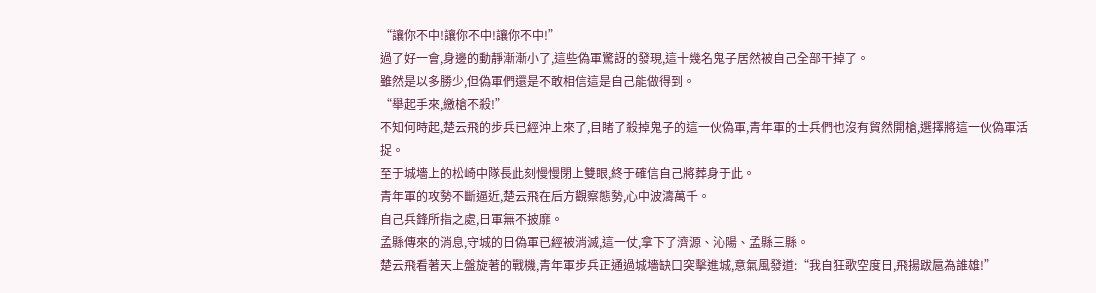“讓你不中!讓你不中!讓你不中!”
過了好一會,身邊的動靜漸漸小了,這些偽軍驚訝的發現,這十幾名鬼子居然被自己全部干掉了。
雖然是以多勝少,但偽軍們還是不敢相信這是自己能做得到。
“舉起手來,繳槍不殺!”
不知何時起,楚云飛的步兵已經沖上來了,目睹了殺掉鬼子的這一伙偽軍,青年軍的士兵們也沒有貿然開槍,選擇將這一伙偽軍活捉。
至于城墻上的松崎中隊長此刻慢慢閉上雙眼,終于確信自己將葬身于此。
青年軍的攻勢不斷逼近,楚云飛在后方觀察態勢,心中波濤萬千。
自己兵鋒所指之處,日軍無不披靡。
孟縣傳來的消息,守城的日偽軍已經被消滅,這一仗,拿下了濟源、沁陽、孟縣三縣。
楚云飛看著天上盤旋著的戰機,青年軍步兵正通過城墻缺口突擊進城,意氣風發道:“我自狂歌空度日,飛揚跋扈為誰雄!”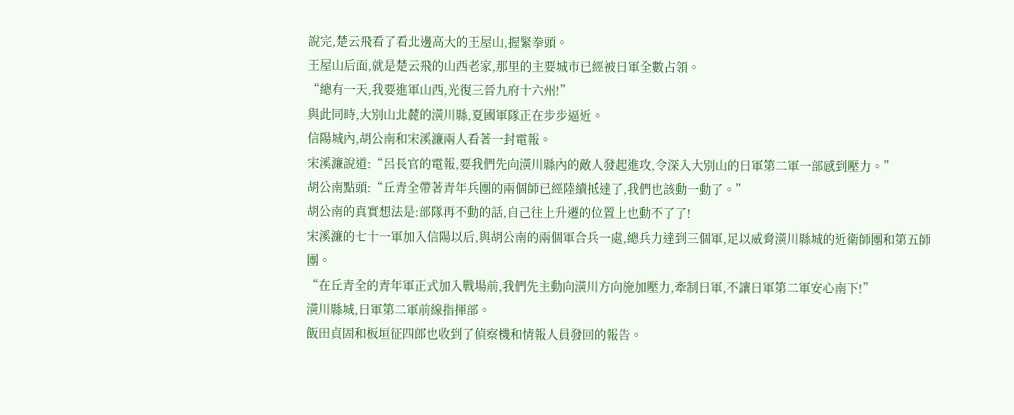說完,楚云飛看了看北邊高大的王屋山,握緊拳頭。
王屋山后面,就是楚云飛的山西老家,那里的主要城市已經被日軍全數占領。
“總有一天,我要進軍山西,光復三晉九府十六州!”
與此同時,大別山北麓的潢川縣,夏國軍隊正在步步逼近。
信陽城內,胡公南和宋溪濂兩人看著一封電報。
宋溪濂說道:“呂長官的電報,要我們先向潢川縣內的敵人發起進攻,令深入大別山的日軍第二軍一部感到壓力。”
胡公南點頭:“丘青全帶著青年兵團的兩個師已經陸續抵達了,我們也該動一動了。”
胡公南的真實想法是:部隊再不動的話,自己往上升遷的位置上也動不了了!
宋溪濂的七十一軍加入信陽以后,與胡公南的兩個軍合兵一處,總兵力達到三個軍,足以威脅潢川縣城的近衛師團和第五師團。
“在丘青全的青年軍正式加入戰場前,我們先主動向潢川方向施加壓力,牽制日軍,不讓日軍第二軍安心南下!”
潢川縣城,日軍第二軍前線指揮部。
飯田貞固和板垣征四郎也收到了偵察機和情報人員發回的報告。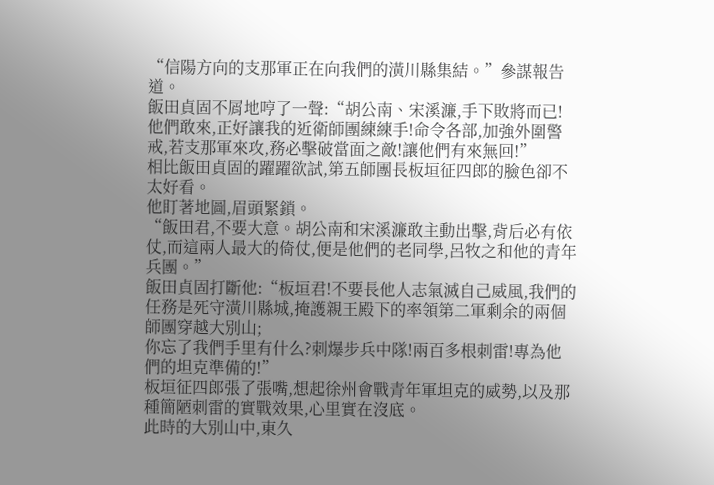“信陽方向的支那軍正在向我們的潢川縣集結。”參謀報告道。
飯田貞固不屑地哼了一聲:“胡公南、宋溪濂,手下敗將而已!
他們敢來,正好讓我的近衛師團練練手!命令各部,加強外圍警戒,若支那軍來攻,務必擊破當面之敵!讓他們有來無回!”
相比飯田貞固的躍躍欲試,第五師團長板垣征四郎的臉色卻不太好看。
他盯著地圖,眉頭緊鎖。
“飯田君,不要大意。胡公南和宋溪濂敢主動出擊,背后必有依仗,而這兩人最大的倚仗,便是他們的老同學,呂牧之和他的青年兵團。”
飯田貞固打斷他:“板垣君!不要長他人志氣滅自己威風,我們的任務是死守潢川縣城,掩護親王殿下的率領第二軍剩余的兩個師團穿越大別山;
你忘了我們手里有什么?刺爆步兵中隊!兩百多根刺雷!專為他們的坦克準備的!”
板垣征四郎張了張嘴,想起徐州會戰青年軍坦克的威勢,以及那種簡陋刺雷的實戰效果,心里實在沒底。
此時的大別山中,東久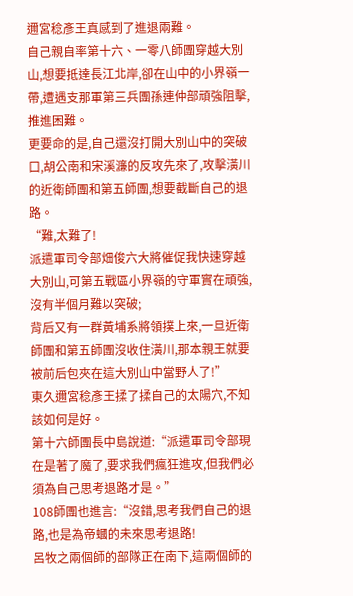邇宮稔彥王真感到了進退兩難。
自己親自率第十六、一零八師團穿越大別山,想要抵達長江北岸,卻在山中的小界嶺一帶,遭遇支那軍第三兵團孫連仲部頑強阻擊,推進困難。
更要命的是,自己還沒打開大別山中的突破口,胡公南和宋溪濂的反攻先來了,攻擊潢川的近衛師團和第五師團,想要截斷自己的退路。
“難,太難了!
派遣軍司令部畑俊六大將催促我快速穿越大別山,可第五戰區小界嶺的守軍實在頑強,沒有半個月難以突破;
背后又有一群黃埔系將領撲上來,一旦近衛師團和第五師團沒收住潢川,那本親王就要被前后包夾在這大別山中當野人了!”
東久邇宮稔彥王揉了揉自己的太陽穴,不知該如何是好。
第十六師團長中島說道:“派遣軍司令部現在是著了魔了,要求我們瘋狂進攻,但我們必須為自己思考退路才是。”
108師團也進言:“沒錯,思考我們自己的退路,也是為帝蟈的未來思考退路!
呂牧之兩個師的部隊正在南下,這兩個師的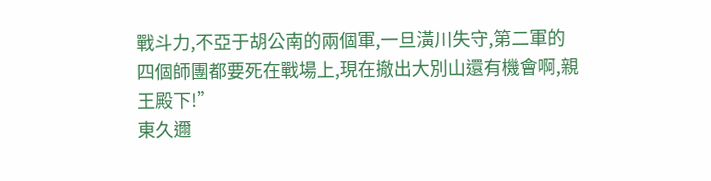戰斗力,不亞于胡公南的兩個軍,一旦潢川失守,第二軍的四個師團都要死在戰場上,現在撤出大別山還有機會啊,親王殿下!”
東久邇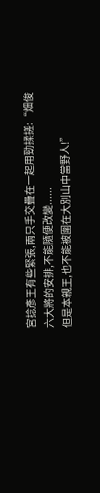宮捻彥王有些緊張,兩只手交疊在一起用勁揉搓:“畑俊六大將的安排,不能隨便改變......
但是本親王,也不能被圍在大別山中當野人!”